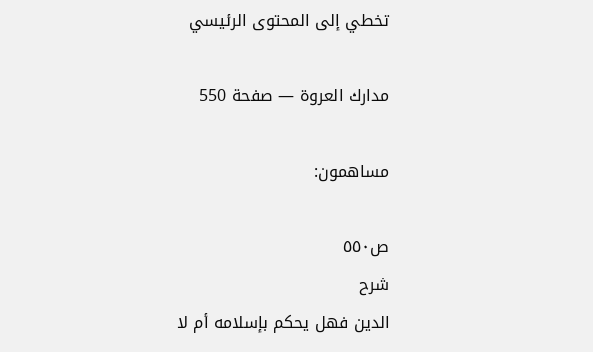تخطي إلى المحتوى الرئيسي

مدارك العروة — صفحة 550

مساهمون:

ص٥٥٠
شرح
الدين فهل يحكم بإسلامه أم لا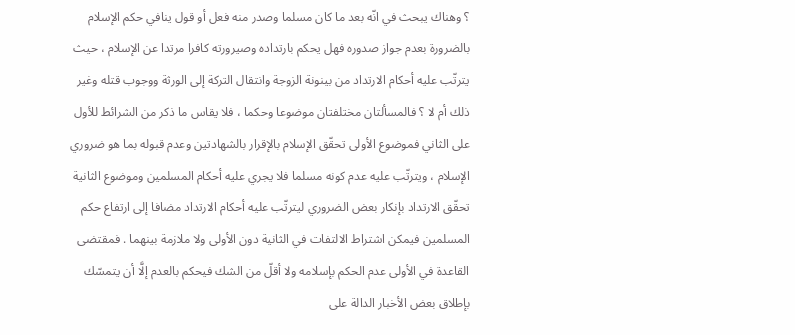؟ وهناك يبحث في انّه بعد ما كان مسلما وصدر منه فعل أو قول ينافي حكم الإسلام بالضرورة بعدم جواز صدوره فهل يحكم بارتداده وصيرورته كافرا مرتدا عن الإسلام ، حيث يترتّب عليه أحكام الارتداد من بينونة الزوجة وانتقال التركة إلى الورثة ووجوب قتله وغير ذلك أم لا ؟ فالمسألتان مختلفتان موضوعا وحكما ، فلا يقاس ما ذكر من الشرائط للأول على الثاني فموضوع الأولى تحقّق الإسلام بالإقرار بالشهادتين وعدم قبوله بما هو ضروري الإسلام ، ويترتّب عليه عدم كونه مسلما فلا يجري عليه أحكام المسلمين وموضوع الثانية تحقّق الارتداد بإنكار بعض الضروري ليترتّب عليه أحكام الارتداد مضافا إلى ارتفاع حكم المسلمين فيمكن اشتراط الالتفات في الثانية دون الأولى ولا ملازمة بينهما . فمقتضى القاعدة في الأولى عدم الحكم بإسلامه ولا أقلّ من الشك فيحكم بالعدم إلَّا أن يتمسّك بإطلاق بعض الأخبار الدالة على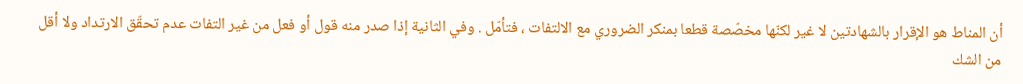أن المناط هو الإقرار بالشهادتين لا غير لكنّها مخصّصة قطعا بمنكر الضروري مع الالتفات ، فتأمّل . وفي الثانية إذا صدر منه قول أو فعل من غير التفات عدم تحقّق الارتداد ولا أقل من الشك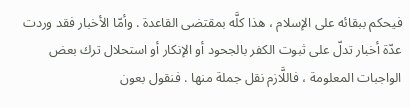فيحكم ببقائه على الإسلام ، هذا كلَّه بمقتضى القاعدة . وأمّا الأخبار فقد وردت عدّة أخبار تدلّ على ثبوت الكفر بالجحود أو الإنكار أو استحلال ترك بعض الواجبات المعلومة ، فاللَّازم نقل جملة منها . فنقول بعون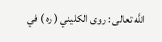اللَّه تعالى : روى الكليني ( ره ) في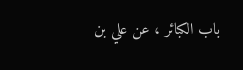باب الكبائر ، عن علي بن